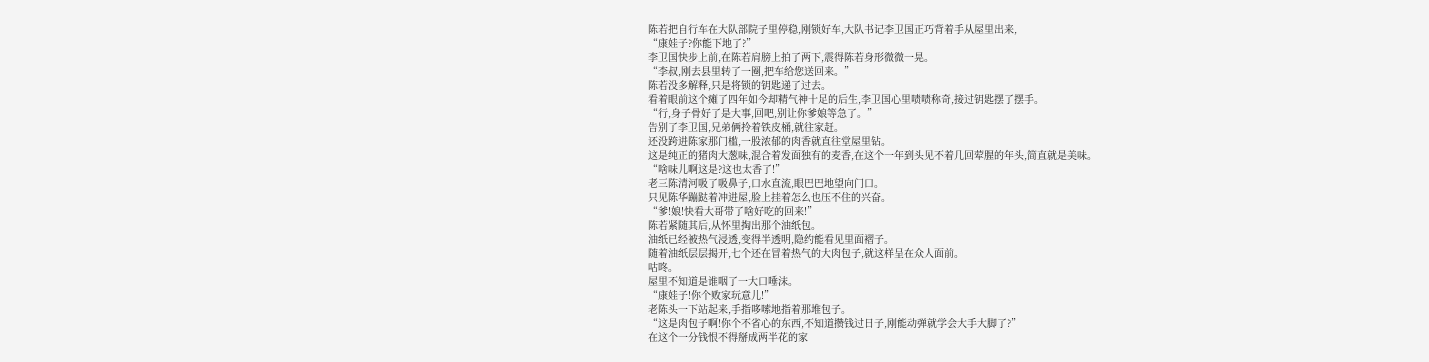陈若把自行车在大队部院子里停稳,刚锁好车,大队书记李卫国正巧背着手从屋里出来,
“康娃子?你能下地了?”
李卫国快步上前,在陈若肩膀上拍了两下,震得陈若身形微微一晃。
“李叔,刚去县里转了一圈,把车给您送回来。”
陈若没多解释,只是将锁的钥匙递了过去。
看着眼前这个瘫了四年如今却精气神十足的后生,李卫国心里啧啧称奇,接过钥匙摆了摆手。
“行,身子骨好了是大事,回吧,别让你爹娘等急了。”
告别了李卫国,兄弟俩拎着铁皮桶,就往家赶。
还没跨进陈家那门槛,一股浓郁的肉香就直往堂屋里钻。
这是纯正的猪肉大葱味,混合着发面独有的麦香,在这个一年到头见不着几回荤腥的年头,简直就是美味。
“啥味儿啊这是?这也太香了!”
老三陈清河吸了吸鼻子,口水直流,眼巴巴地望向门口。
只见陈华蹦跶着冲进屋,脸上挂着怎么也压不住的兴奋。
“爹!娘!快看大哥带了啥好吃的回来!”
陈若紧随其后,从怀里掏出那个油纸包。
油纸已经被热气浸透,变得半透明,隐约能看见里面褶子。
随着油纸层层揭开,七个还在冒着热气的大肉包子,就这样呈在众人面前。
咕咚。
屋里不知道是谁咽了一大口唾沫。
“康娃子!你个败家玩意儿!”
老陈头一下站起来,手指哆嗦地指着那堆包子。
“这是肉包子啊!你个不省心的东西,不知道攒钱过日子,刚能动弹就学会大手大脚了?”
在这个一分钱恨不得掰成两半花的家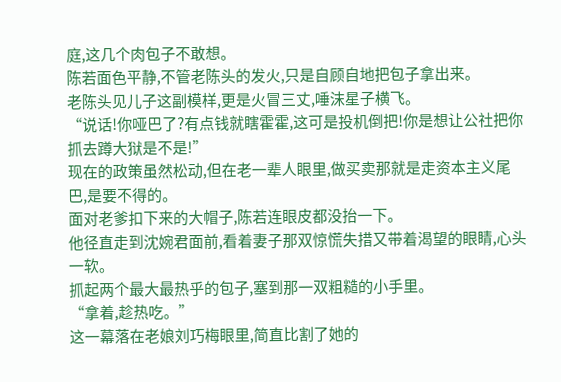庭,这几个肉包子不敢想。
陈若面色平静,不管老陈头的发火,只是自顾自地把包子拿出来。
老陈头见儿子这副模样,更是火冒三丈,唾沫星子横飞。
“说话!你哑巴了?有点钱就瞎霍霍,这可是投机倒把!你是想让公社把你抓去蹲大狱是不是!”
现在的政策虽然松动,但在老一辈人眼里,做买卖那就是走资本主义尾巴,是要不得的。
面对老爹扣下来的大帽子,陈若连眼皮都没抬一下。
他径直走到沈婉君面前,看着妻子那双惊慌失措又带着渴望的眼睛,心头一软。
抓起两个最大最热乎的包子,塞到那一双粗糙的小手里。
“拿着,趁热吃。”
这一幕落在老娘刘巧梅眼里,简直比割了她的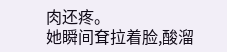肉还疼。
她瞬间耷拉着脸,酸溜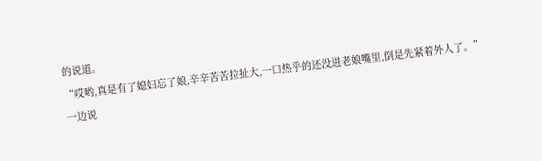的说道。
“哎哟,真是有了媳妇忘了娘,辛辛苦苦拉扯大,一口热乎的还没进老娘嘴里,倒是先紧着外人了。”
一边说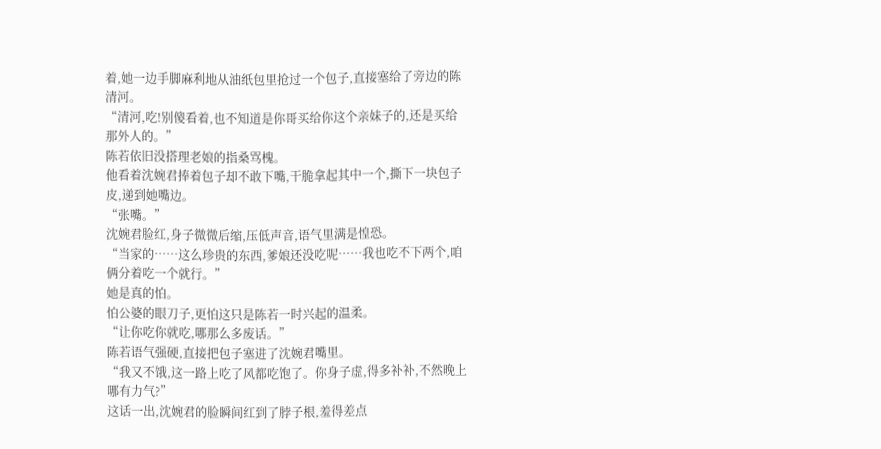着,她一边手脚麻利地从油纸包里抢过一个包子,直接塞给了旁边的陈清河。
“清河,吃!别傻看着,也不知道是你哥买给你这个亲妹子的,还是买给那外人的。”
陈若依旧没搭理老娘的指桑骂槐。
他看着沈婉君捧着包子却不敢下嘴,干脆拿起其中一个,撕下一块包子皮,递到她嘴边。
“张嘴。”
沈婉君脸红,身子微微后缩,压低声音,语气里满是惶恐。
“当家的……这么珍贵的东西,爹娘还没吃呢……我也吃不下两个,咱俩分着吃一个就行。”
她是真的怕。
怕公婆的眼刀子,更怕这只是陈若一时兴起的温柔。
“让你吃你就吃,哪那么多废话。”
陈若语气强硬,直接把包子塞进了沈婉君嘴里。
“我又不饿,这一路上吃了风都吃饱了。你身子虚,得多补补,不然晚上哪有力气?”
这话一出,沈婉君的脸瞬间红到了脖子根,羞得差点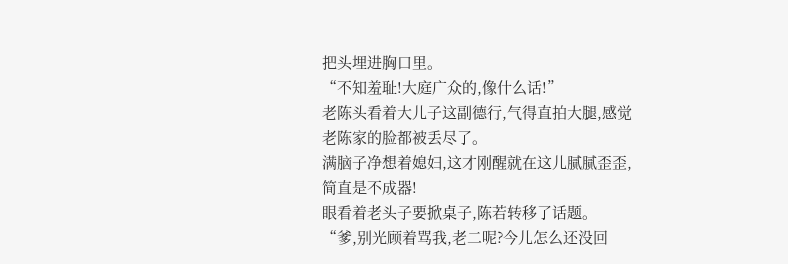把头埋进胸口里。
“不知羞耻!大庭广众的,像什么话!”
老陈头看着大儿子这副德行,气得直拍大腿,感觉老陈家的脸都被丢尽了。
满脑子净想着媳妇,这才刚醒就在这儿腻腻歪歪,简直是不成器!
眼看着老头子要掀桌子,陈若转移了话题。
“爹,别光顾着骂我,老二呢?今儿怎么还没回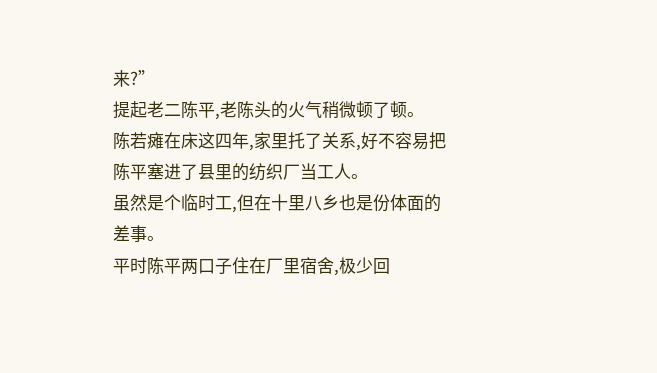来?”
提起老二陈平,老陈头的火气稍微顿了顿。
陈若瘫在床这四年,家里托了关系,好不容易把陈平塞进了县里的纺织厂当工人。
虽然是个临时工,但在十里八乡也是份体面的差事。
平时陈平两口子住在厂里宿舍,极少回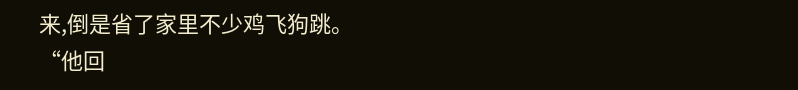来,倒是省了家里不少鸡飞狗跳。
“他回